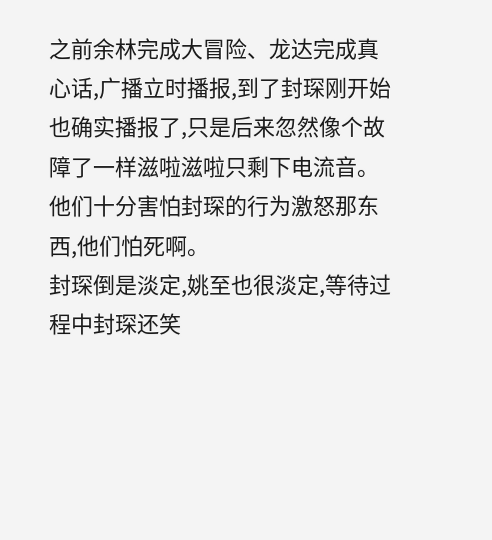之前余林完成大冒险、龙达完成真心话,广播立时播报,到了封琛刚开始也确实播报了,只是后来忽然像个故障了一样滋啦滋啦只剩下电流音。
他们十分害怕封琛的行为激怒那东西,他们怕死啊。
封琛倒是淡定,姚至也很淡定,等待过程中封琛还笑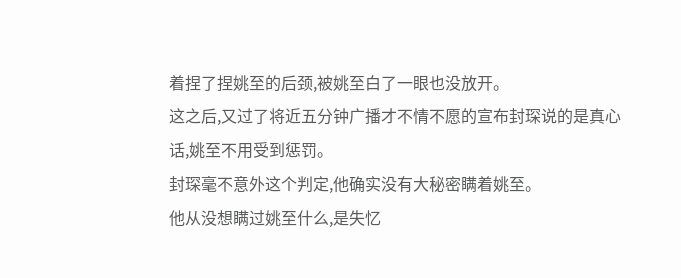着捏了捏姚至的后颈,被姚至白了一眼也没放开。
这之后,又过了将近五分钟广播才不情不愿的宣布封琛说的是真心话,姚至不用受到惩罚。
封琛毫不意外这个判定,他确实没有大秘密瞒着姚至。
他从没想瞒过姚至什么,是失忆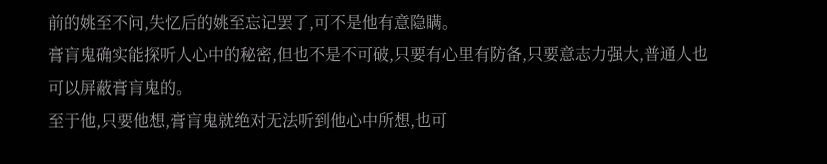前的姚至不问,失忆后的姚至忘记罢了,可不是他有意隐瞒。
膏肓鬼确实能探听人心中的秘密,但也不是不可破,只要有心里有防备,只要意志力强大,普通人也可以屏蔽膏肓鬼的。
至于他,只要他想,膏肓鬼就绝对无法听到他心中所想,也可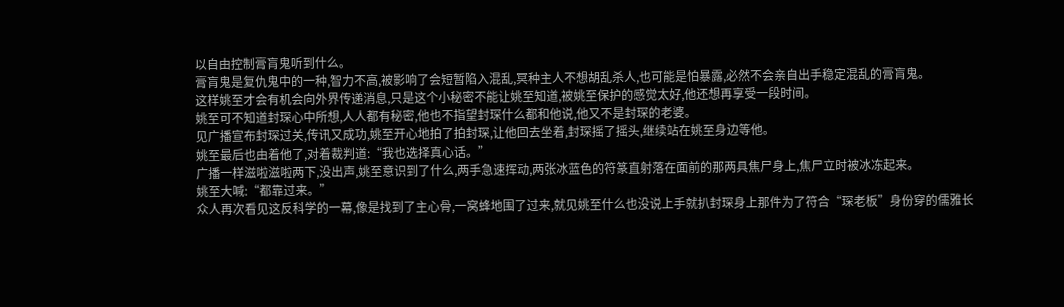以自由控制膏肓鬼听到什么。
膏肓鬼是复仇鬼中的一种,智力不高,被影响了会短暂陷入混乱,冥种主人不想胡乱杀人,也可能是怕暴露,必然不会亲自出手稳定混乱的膏肓鬼。
这样姚至才会有机会向外界传递消息,只是这个小秘密不能让姚至知道,被姚至保护的感觉太好,他还想再享受一段时间。
姚至可不知道封琛心中所想,人人都有秘密,他也不指望封琛什么都和他说,他又不是封琛的老婆。
见广播宣布封琛过关,传讯又成功,姚至开心地拍了拍封琛,让他回去坐着,封琛摇了摇头,继续站在姚至身边等他。
姚至最后也由着他了,对着裁判道:“我也选择真心话。”
广播一样滋啦滋啦两下,没出声,姚至意识到了什么,两手急速挥动,两张冰蓝色的符篆直射落在面前的那两具焦尸身上,焦尸立时被冰冻起来。
姚至大喊:“都靠过来。”
众人再次看见这反科学的一幕,像是找到了主心骨,一窝蜂地围了过来,就见姚至什么也没说上手就扒封琛身上那件为了符合“琛老板”身份穿的儒雅长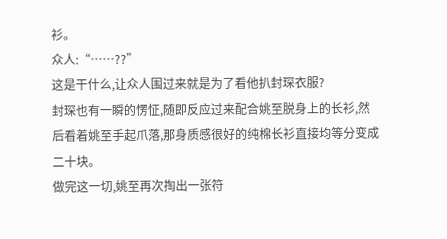衫。
众人:“……??”
这是干什么,让众人围过来就是为了看他扒封琛衣服?
封琛也有一瞬的愣怔,随即反应过来配合姚至脱身上的长衫,然后看着姚至手起爪落,那身质感很好的纯棉长衫直接均等分变成二十块。
做完这一切,姚至再次掏出一张符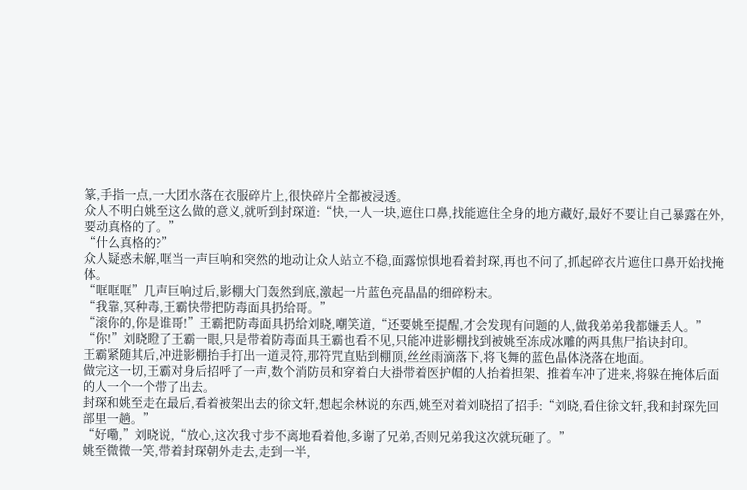篆,手指一点,一大团水落在衣服碎片上,很快碎片全都被浸透。
众人不明白姚至这么做的意义,就听到封琛道:“快,一人一块,遮住口鼻,找能遮住全身的地方藏好,最好不要让自己暴露在外,要动真格的了。”
“什么真格的?”
众人疑惑未解,哐当一声巨响和突然的地动让众人站立不稳,面露惊惧地看着封琛,再也不问了,抓起碎衣片遮住口鼻开始找掩体。
“哐哐哐”几声巨响过后,影棚大门轰然到底,激起一片蓝色亮晶晶的细碎粉末。
“我靠,冥种毒,王霸快带把防毒面具扔给哥。”
“滚你的,你是谁哥!”王霸把防毒面具扔给刘晓,嘲笑道,“还要姚至提醒,才会发现有问题的人,做我弟弟我都嫌丢人。”
“你!”刘晓瞪了王霸一眼,只是带着防毒面具王霸也看不见,只能冲进影棚找到被姚至冻成冰雕的两具焦尸掐诀封印。
王霸紧随其后,冲进影棚抬手打出一道灵符,那符咒直贴到棚顶,丝丝雨滴落下,将飞舞的蓝色晶体浇落在地面。
做完这一切,王霸对身后招呼了一声,数个消防员和穿着白大褂带着医护帽的人抬着担架、推着车冲了进来,将躲在掩体后面的人一个一个带了出去。
封琛和姚至走在最后,看着被架出去的徐文轩,想起余林说的东西,姚至对着刘晓招了招手:“刘晓,看住徐文轩,我和封琛先回部里一趟。”
“好嘞,”刘晓说,“放心,这次我寸步不离地看着他,多谢了兄弟,否则兄弟我这次就玩砸了。”
姚至微微一笑,带着封琛朝外走去,走到一半,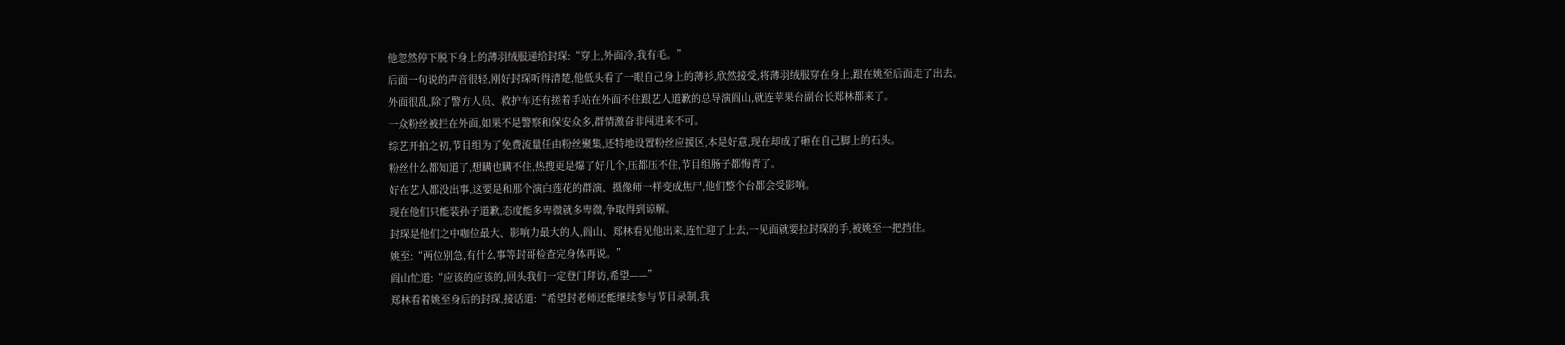他忽然停下脱下身上的薄羽绒服递给封琛:“穿上,外面冷,我有毛。”
后面一句说的声音很轻,刚好封琛听得清楚,他低头看了一眼自己身上的薄衫,欣然接受,将薄羽绒服穿在身上,跟在姚至后面走了出去。
外面很乱,除了警方人员、救护车还有搓着手站在外面不住跟艺人道歉的总导演阎山,就连苹果台副台长郑林都来了。
一众粉丝被拦在外面,如果不是警察和保安众多,群情激奋非闯进来不可。
综艺开拍之初,节目组为了免费流量任由粉丝聚集,还特地设置粉丝应援区,本是好意,现在却成了砸在自己脚上的石头。
粉丝什么都知道了,想瞒也瞒不住,热搜更是爆了好几个,压都压不住,节目组肠子都悔青了。
好在艺人都没出事,这要是和那个演白莲花的群演、摄像师一样变成焦尸,他们整个台都会受影响。
现在他们只能装孙子道歉,态度能多卑微就多卑微,争取得到谅解。
封琛是他们之中咖位最大、影响力最大的人,阎山、郑林看见他出来,连忙迎了上去,一见面就要拉封琛的手,被姚至一把挡住。
姚至:“两位别急,有什么事等封哥检查完身体再说。”
阎山忙道:“应该的应该的,回头我们一定登门拜访,希望——”
郑林看着姚至身后的封琛,接话道:“希望封老师还能继续参与节目录制,我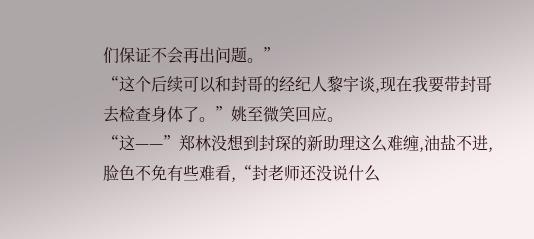们保证不会再出问题。”
“这个后续可以和封哥的经纪人黎宇谈,现在我要带封哥去检查身体了。”姚至微笑回应。
“这——”郑林没想到封琛的新助理这么难缠,油盐不进,脸色不免有些难看,“封老师还没说什么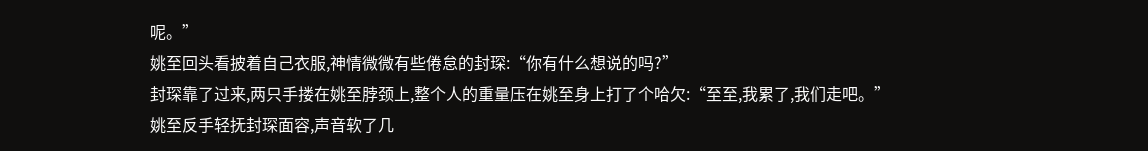呢。”
姚至回头看披着自己衣服,神情微微有些倦怠的封琛:“你有什么想说的吗?”
封琛靠了过来,两只手搂在姚至脖颈上,整个人的重量压在姚至身上打了个哈欠:“至至,我累了,我们走吧。”
姚至反手轻抚封琛面容,声音软了几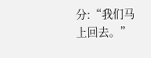分:“我们马上回去。”